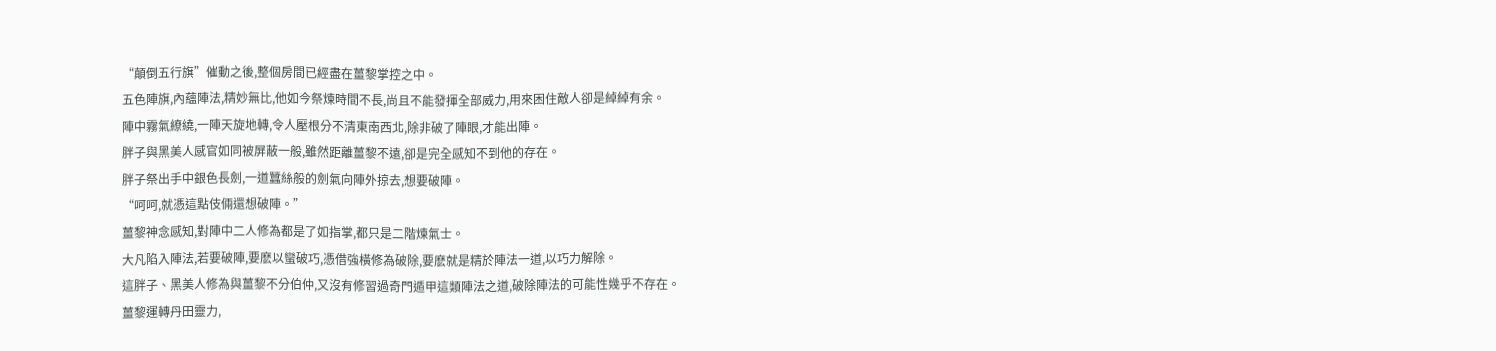“顛倒五行旗”催動之後,整個房間已經盡在薑黎掌控之中。
五色陣旗,內蘊陣法,精妙無比,他如今祭煉時間不長,尚且不能發揮全部威力,用來困住敵人卻是綽綽有余。
陣中霧氣繚繞,一陣天旋地轉,令人壓根分不清東南西北,除非破了陣眼,才能出陣。
胖子與黑美人感官如同被屏蔽一般,雖然距離薑黎不遠,卻是完全感知不到他的存在。
胖子祭出手中銀色長劍,一道蠶絲般的劍氣向陣外掠去,想要破陣。
“呵呵,就憑這點伎倆還想破陣。”
薑黎神念感知,對陣中二人修為都是了如指掌,都只是二階煉氣士。
大凡陷入陣法,若要破陣,要麽以蠻破巧,憑借強橫修為破除,要麽就是精於陣法一道,以巧力解除。
這胖子、黑美人修為與薑黎不分伯仲,又沒有修習過奇門遁甲這類陣法之道,破除陣法的可能性幾乎不存在。
薑黎運轉丹田靈力,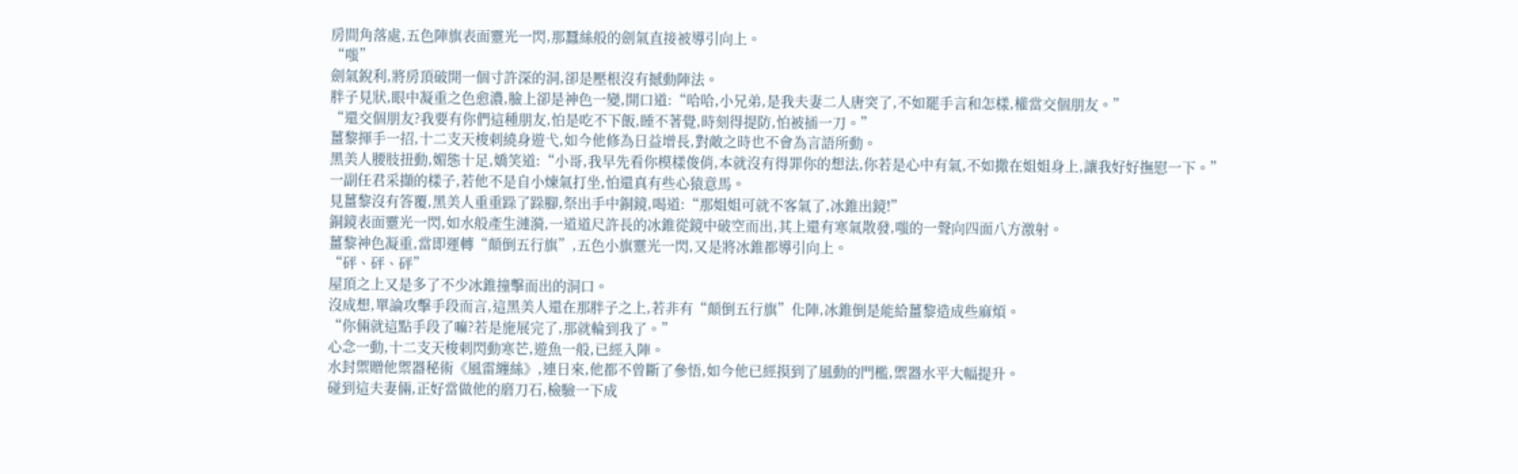房間角落處,五色陣旗表面靈光一閃,那蠶絲般的劍氣直接被導引向上。
“嗤”
劍氣銳利,將房頂破開一個寸許深的洞,卻是壓根沒有撼動陣法。
胖子見狀,眼中凝重之色愈濃,臉上卻是神色一變,開口道:“哈哈,小兄弟,是我夫妻二人唐突了,不如罷手言和怎樣,權當交個朋友。”
“還交個朋友?我要有你們這種朋友,怕是吃不下飯,睡不著覺,時刻得提防,怕被插一刀。”
薑黎揮手一招,十二支天梭刺繞身遊弋,如今他修為日益增長,對敵之時也不會為言語所動。
黑美人腰肢扭動,媚態十足,嬌笑道:“小哥,我早先看你模樣俊俏,本就沒有得罪你的想法,你若是心中有氣,不如撒在姐姐身上,讓我好好撫慰一下。”
一副任君采擷的樣子,若他不是自小煉氣打坐,怕還真有些心猿意馬。
見薑黎沒有答覆,黑美人重重跺了跺腳,祭出手中銅鏡,喝道:“那姐姐可就不客氣了,冰錐出鏡!”
銅鏡表面靈光一閃,如水般產生漣漪,一道道尺許長的冰錐從鏡中破空而出,其上還有寒氣散發,嗤的一聲向四面八方激射。
薑黎神色凝重,當即運轉“顛倒五行旗”,五色小旗靈光一閃,又是將冰錐都導引向上。
“砰、砰、砰”
屋頂之上又是多了不少冰錐撞擊而出的洞口。
沒成想,單論攻擊手段而言,這黑美人還在那胖子之上,若非有“顛倒五行旗”化陣,冰錐倒是能給薑黎造成些麻煩。
“你倆就這點手段了嘛?若是施展完了,那就輪到我了。”
心念一動,十二支天梭刺閃動寒芒,遊魚一般,已經入陣。
水封禦贈他禦器秘術《風雷纏絲》,連日來,他都不曾斷了參悟,如今他已經摸到了風動的門檻,禦器水平大幅提升。
碰到這夫妻倆,正好當做他的磨刀石,檢驗一下成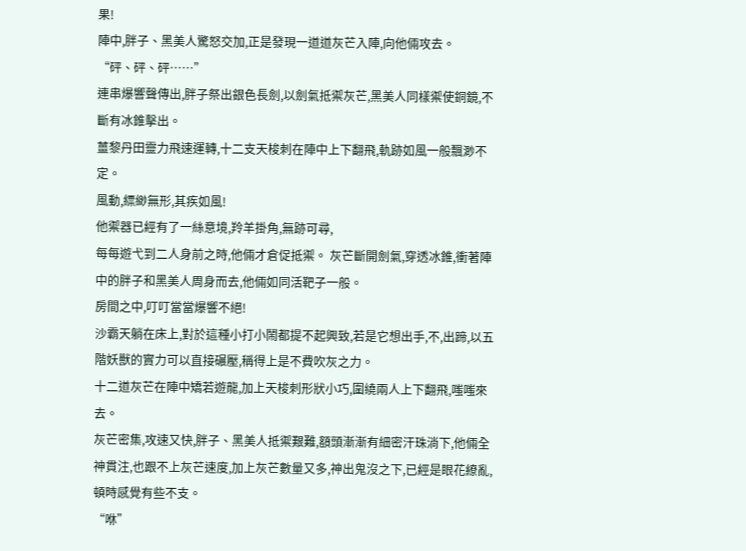果!
陣中,胖子、黑美人驚怒交加,正是發現一道道灰芒入陣,向他倆攻去。
“砰、砰、砰……”
連串爆響聲傳出,胖子祭出銀色長劍,以劍氣抵禦灰芒,黑美人同樣禦使銅鏡,不斷有冰錐擊出。
薑黎丹田靈力飛速運轉,十二支天梭刺在陣中上下翻飛,軌跡如風一般飄渺不定。
風動,縹緲無形,其疾如風!
他禦器已經有了一絲意境,羚羊掛角,無跡可尋,
每每遊弋到二人身前之時,他倆才倉促抵禦。 灰芒斷開劍氣,穿透冰錐,衝著陣中的胖子和黑美人周身而去,他倆如同活靶子一般。
房間之中,叮叮當當爆響不絕!
沙霸天躺在床上,對於這種小打小鬧都提不起興致,若是它想出手,不,出蹄,以五階妖獸的實力可以直接碾壓,稱得上是不費吹灰之力。
十二道灰芒在陣中矯若遊龍,加上天梭刺形狀小巧,圍繞兩人上下翻飛,嗤嗤來去。
灰芒密集,攻速又快,胖子、黑美人抵禦艱難,額頭漸漸有細密汗珠淌下,他倆全神貫注,也跟不上灰芒速度,加上灰芒數量又多,神出鬼沒之下,已經是眼花繚亂,頓時感覺有些不支。
“咻”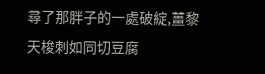尋了那胖子的一處破綻,薑黎天梭刺如同切豆腐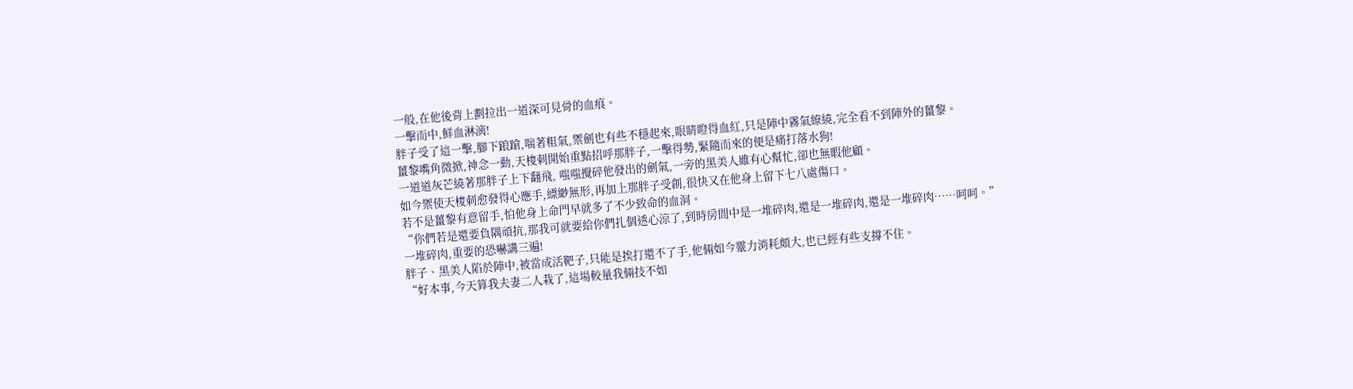一般,在他後背上劃拉出一道深可見骨的血痕。
一擊而中,鮮血淋漓!
胖子受了這一擊,腳下踉蹌,喘著粗氣,禦劍也有些不穩起來,眼睛瞪得血紅,只是陣中霧氣繚繞,完全看不到陣外的薑黎。
薑黎嘴角微掀,神念一動,天梭刺開始重點招呼那胖子,一擊得勢,緊隨而來的便是痛打落水狗!
一道道灰芒繞著那胖子上下翻飛, 嗤嗤攪碎他發出的劍氣,一旁的黑美人雖有心幫忙,卻也無暇他顧。
如今禦使天梭刺愈發得心應手,縹緲無形,再加上那胖子受創,很快又在他身上留下七八處傷口。
若不是薑黎有意留手,怕他身上命門早就多了不少致命的血洞。
“你們若是還要負隅頑抗,那我可就要給你們扎個透心涼了,到時房間中是一堆碎肉,還是一堆碎肉,還是一堆碎肉……呵呵。”
一堆碎肉,重要的恐嚇講三遍!
胖子、黑美人陷於陣中,被當成活靶子,只能是挨打還不了手,他倆如今靈力消耗頗大,也已經有些支撐不住。
“好本事,今天算我夫妻二人栽了,這場較量我倆技不如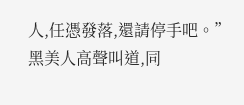人,任憑發落,還請停手吧。”
黑美人高聲叫道,同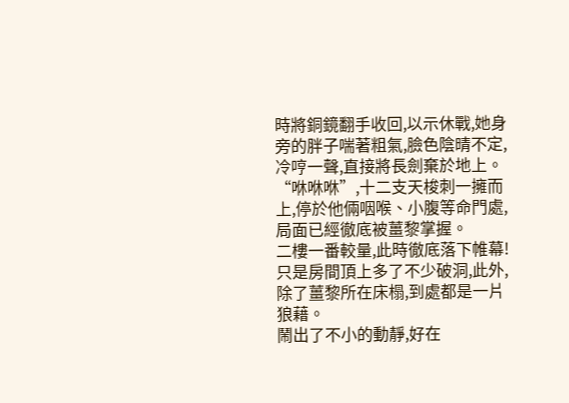時將銅鏡翻手收回,以示休戰,她身旁的胖子喘著粗氣,臉色陰晴不定,冷哼一聲,直接將長劍棄於地上。
“咻咻咻”,十二支天梭刺一擁而上,停於他倆咽喉、小腹等命門處,局面已經徹底被薑黎掌握。
二樓一番較量,此時徹底落下帷幕!
只是房間頂上多了不少破洞,此外,除了薑黎所在床榻,到處都是一片狼藉。
鬧出了不小的動靜,好在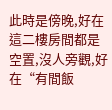此時是傍晚,好在這二樓房間都是空置,沒人旁觀,好在“有間飯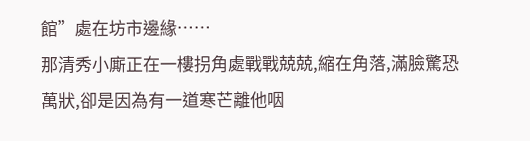館”處在坊市邊緣……
那清秀小廝正在一樓拐角處戰戰兢兢,縮在角落,滿臉驚恐萬狀,卻是因為有一道寒芒離他咽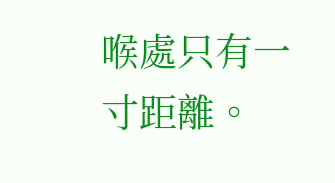喉處只有一寸距離。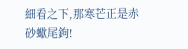細看之下,那寒芒正是赤砂蠍尾鉤!